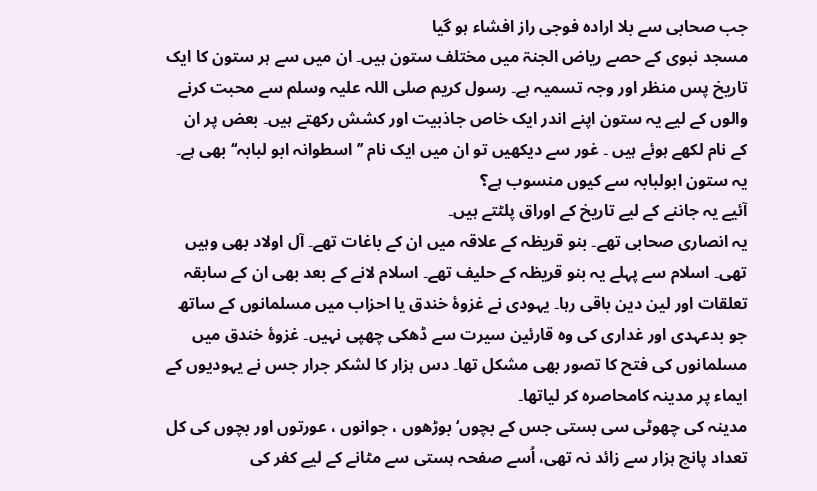جب صحابی سے بلا ارادہ فوجی راز افشاء ہو گیا
مسجد نبوی کے حصے ریاض الجنۃ میں مختلف ستون ہیں۔ ان میں سے ہر ستون کا ایک تاریخ پس منظر اور وجہ تسمیہ ہے۔ رسول کریم صلی اللہ علیہ وسلم سے محبت کرنے والوں کے لیے یہ ستون اپنے اندر ایک خاص جاذبیت اور کشش رکھتے ہیں۔ بعض پر ان کے نام لکھے ہوئے ہیں ۔ غور سے دیکھیں تو ان میں ایک نام ’’اسطوانہ ابو لبابہ‘‘ بھی ہے۔ یہ ستون ابولبابہ سے کیوں منسوب ہے؟
آئیے یہ جاننے کے لیے تاریخ کے اوراق پلٹتے ہیں۔
یہ انصاری صحابی تھے۔ بنو قریظہ کے علاقہ میں ان کے باغات تھے۔ آل اولاد بھی وہیں تھی۔ اسلام سے پہلے یہ بنو قریظہ کے حلیف تھے۔ اسلام لانے کے بعد بھی ان کے سابقہ تعلقات اور لین دین باقی رہا۔ یہودی نے غزوۂ خندق یا احزاب میں مسلمانوں کے ساتھ جو بدعہدی اور غداری کی وہ قارئین سیرت سے ڈھکی چھپی نہیں۔ غزوۂ خندق میں مسلمانوں کی فتح کا تصور بھی مشکل تھا۔ دس ہزار کا لشکر جرار جس نے یہودیوں کے ایماء پر مدینہ کامحاصرہ کر لیاتھا۔
مدینہ کی چھوٹی سی بستی جس کے بچوں‘ بوڑھوں ، جوانوں ، عورتوں اور بچوں کی کل تعداد پانچ ہزار سے زائد نہ تھی، اُسے صفحہ ہستی سے مٹانے کے لیے کفر کی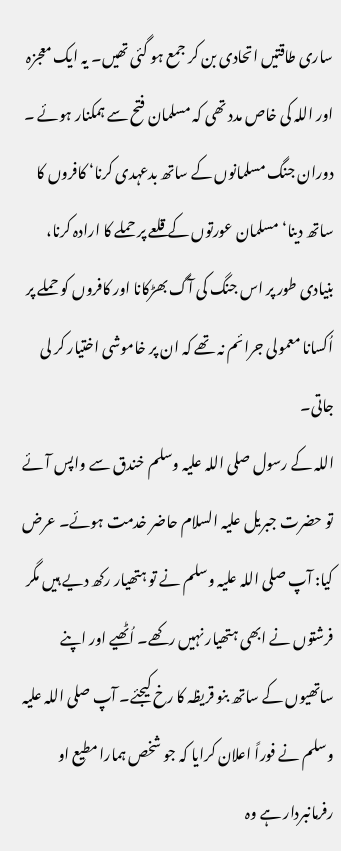ساری طاقتیں اتحادی بن کر جمع ہو گئی تھیں۔ یہ ایک معجزہ اور اللہ کی خاص مدد تھی کہ مسلمان فتح سے ہمکنار ہوئے ۔
دوران جنگ مسلمانوں کے ساتھ بدعہدی کرنا‘ کافروں کا ساتھ دینا‘ مسلمان عورتوں کے قلعے پر حملے کا ارادہ کرنا، بنیادی طور پر اس جنگ کی آگ بھڑکانا اور کافروں کو حملے پر اُکسانا معمولی جرائم نہ تھے کہ ان پر خاموشی اختیار کر لی جاتی۔
اللہ کے رسول صلی اللہ علیہ وسلم خندق سے واپس آئے تو حضرت جبریل علیہ السلام حاضر خدمت ہوئے۔ عرض کیا: آپ صلی اللہ علیہ وسلم نے تو ہتھیار رکھ دیے ہیں مگر فرشتوں نے ابھی ہتھیار نہیں رکھے۔ اُٹھیے اور اپنے ساتھیوں کے ساتھ بنو قریظہ کا رخ کیجئے۔ آپ صلی اللہ علیہ وسلم نے فوراً اعلان کرایا کہ جو شخص ہمارا مطیع او رفرمانبردار ہے وہ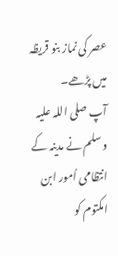عصر کی نماز بنو قریظہ میں پڑھے۔
آپ صلی اللہ علیہ وسلم نے مدینہ کے انتظامی اُمور ابن امکتوم کو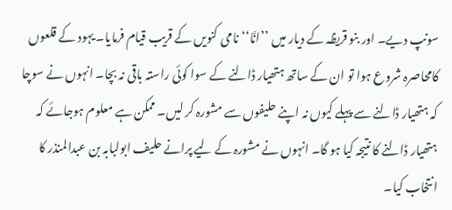سونپ دیے۔ اور بنو قریظہ کے دیار میں ’’انَّا‘‘ نامی کنویں کے قریب قیام فرمایا۔ یہود کے قلعوں کامحاصرہ شروع ہوا تو ان کے ساتھ ہتھیار ڈالنے کے سوا کوئی راستہ باقی نہ بچا۔ انہوں نے سوچا کہ ہتھیار ڈالنے سے پہلے کیوں نہ اپنے حلیفوں سے مشورہ کر لیں۔ ممکن ہے معلوم ہوجائے کہ ہتھیار ڈالنے کا نتیجہ کیا ہو گا۔ انہوں نے مشورہ کے لیے پرانے حلیف ابولبابہ بن عبدالمنذر کا انتخاب کیا۔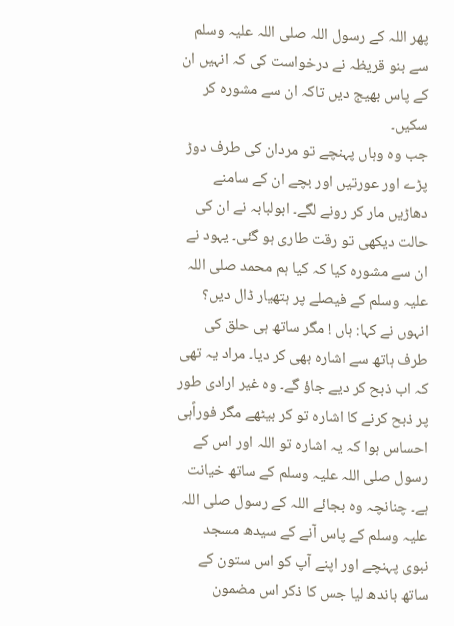پھر اللہ کے رسول اللہ صلی اللہ علیہ وسلم سے بنو قریظہ نے درخواست کی کہ انہیں ان کے پاس بھیج دیں تاکہ ان سے مشورہ کر سکیں۔
جب وہ وہاں پہنچے تو مردان کی طرف دوڑ پڑے اور عورتیں اور بچے ان کے سامنے دھاڑیں مار کر رونے لگے۔ ابولبابہ نے ان کی حالت دیکھی تو رقت طاری ہو گئی۔ یہود نے ان سے مشورہ کیا کہ کیا ہم محمد صلی اللہ علیہ وسلم کے فیصلے پر ہتھیار ڈال دیں؟ انہوں نے کہا: ہاں ! مگر ساتھ ہی حلق کی طرف ہاتھ سے اشارہ بھی کر دیا۔ مراد یہ تھی کہ اب ذبح کر دیے جاؤ گے۔ وہ غیر ارادی طور پر ذبح کرنے کا اشارہ تو کر بیٹھے مگر فوراًہی احساس ہوا کہ یہ اشارہ تو اللہ اور اس کے رسول صلی اللہ علیہ وسلم کے ساتھ خیانت ہے۔ چنانچہ وہ بجائے اللہ کے رسول صلی اللہ علیہ وسلم کے پاس آنے کے سیدھ مسجد نبوی پہنچے اور اپنے آپ کو اس ستون کے ساتھ باندھ لیا جس کا ذکر اس مضمون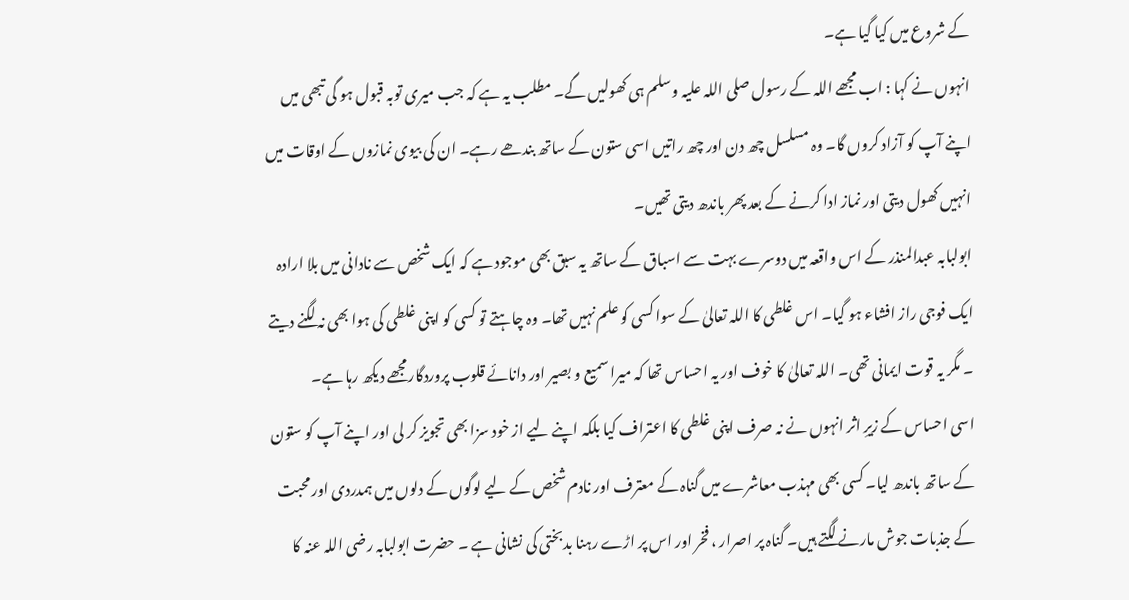کے شروع میں کیا گیا ہے۔
انہوں نے کہا : اب مجھے اللہ کے رسول صلی اللہ علیہ وسلم ہی کھولیں گے۔ مطلب یہ ہے کہ جب میری توبہ قبول ہو گی تبھی میں اپنے آپ کو آزاد کروں گا۔ وہ مسلسل چھ دن اور چھ راتیں اسی ستون کے ساتھ بندھے رہے۔ ان کی بیوی نمازوں کے اوقات میں انہیں کھول دیتی اور نماز ادا کرنے کے بعد پھر باندھ دیتی تھیں۔
ابولبابہ عبدالمنذر کے اس واقعہ میں دوسرے بہت سے اسباق کے ساتھ یہ سبق بھی موجود ہے کہ ایک شخص سے نادانی میں بلا ارادہ ایک فوجی راز افشاء ہو گیا۔ اس غلطی کا اللہ تعالیٰ کے سوا کسی کو علم نہیں تھا۔ وہ چاہتے تو کسی کو اپنی غلطی کی ہوا بھی نہ لگنے دیتے ۔ مگر یہ قوت ایمانی تھی۔ اللہ تعالیٰ کا خوف اور یہ احساس تھا کہ میرا سمیع و بصیر اور دانائے قلوب پروردگارمجھے دیکھ رہا ہے۔
اسی احساس کے زیرِ اثر انہوں نے نہ صرف اپنی غلطی کا اعتراف کیا بلکہ اپنے لیے از خود سزا بھی تجویز کر لی اور اپنے آپ کو ستون کے ساتھ باندھ لیا۔ کسی بھی مہذب معاشرے میں گناہ کے معترف اور نادم شخص کے لیے لوگوں کے دلوں میں ہمدردی اور محبت کے جذبات جوش مارنے لگتے ہیں۔ گناہ پر اصرار ، فخر اور اس پر اڑے رہنا بدبختی کی نشانی ہے ۔ حضرت ابولبابہ رضی اللہ عنہ کا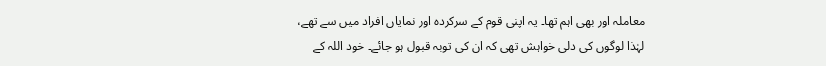معاملہ اور بھی اہم تھا۔ یہ اپنی قوم کے سرکردہ اور نمایاں افراد میں سے تھے، لہٰذا لوگوں کی دلی خواہش تھی کہ ان کی توبہ قبول ہو جائے۔ خود اللہ کے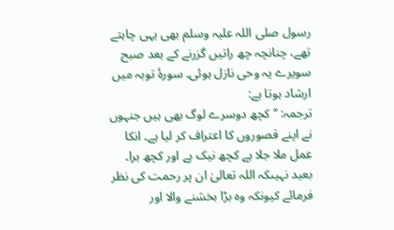رسول صلی اللہ علیہ وسلم بھی یہی چاہتے تھے، چنانچہ چھ راتیں گزرنے کے بعد صبح سویرے یہ وحی نازل ہوئی۔ سورۂ توبہ میں ارشاد ہوتا ہے:
ترجمہ: ’’کچھ دوسرے لوگ بھی ہیں جنہوں نے اپنے قصوروں کا اعتراف کر لیا ہے۔ انکا عمل ملا جلا ہے کچھ نیک ہے اور کچھ برا۔ بعید نہیںکہ اللہ تعالیٰ ان پر رحمت کی نظر فرمائے کیونکہ وہ بڑا بخشنے والا اور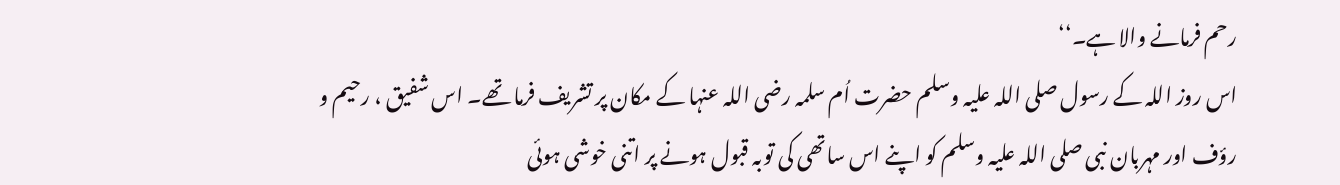رحم فرمانے والا ہے۔‘‘
اس روز اللہ کے رسول صلی اللہ علیہ وسلم حضرت اُم سلمہ رضی اللہ عنہا کے مکان پر تشریف فرما تھے۔ اس شفیق ، رحیم و رؤف اور مہربان نبی صلی اللہ علیہ وسلم کو اپنے اس ساتھی کی توبہ قبول ہونے پر اتنی خوشی ہوئی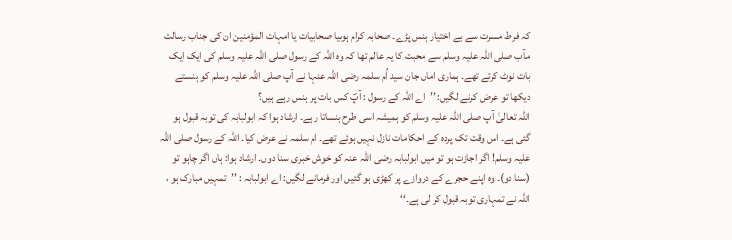کہ فرط مسرت سے بے اختیار ہنس پڑے۔ صحابہ کرام ہوںیا صحابیات یا امہات المؤمنین ان کی جناب رسالت مآب صلی اللہ علیہ وسلم سے محبت کا یہ عالم تھا کہ وہ اللہ کے رسول صلی اللہ علیہ وسلم کی ایک ایک بات نوٹ کرتے تھے۔ ہماری اماں جان سید اُم سلمہ رضی اللہ عنہا نے آپ صلی اللہ علیہ وسلم کو ہنستے دیکھا تو عرض کرنے لگیں: ’’اے اللہ کے رسول : آپؐ کس بات پر ہنس رہے ہیں؟
اللہ تعالیٰ آپ صلی اللہ علیہ وسلم کو ہمیشہ اسی طرح ہنساتا رہے۔ ارشاد ہوا کہ ابولبابہ کی توبہ قبول ہو گئی ہے۔ اس وقت تک پردہ کے احکامات نازل نہیں ہوئے تھے۔ ام سلمہ نے عرض کیا۔ اللہ کے رسول صلی اللہ علیہ وسلم! اگر اجازت ہو تو میں ابولبابہ رضی اللہ عنہ کو خوش خبری سنا دوں۔ ارشاد ہوا: ہاں اگر چاہو تو (سنا دو)۔ وہ اپنے حجرے کے دروازے پر کھڑی ہو گئیں اور فرمانے لگیں: اے ابولبابہ : ’’تمہیں مبارک ہو ، اللہ نے تمہاری توبہ قبول کر لی ہے۔‘‘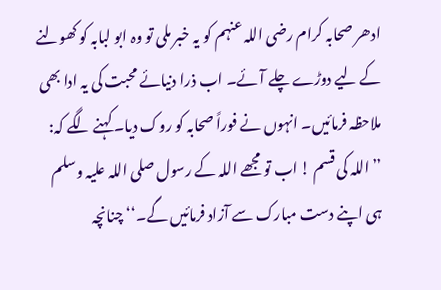ادھر صحابہ کرام رضی اللہ عنہم کو یہ خبر ملی تو وہ ابو لبابہ کو کھولنے کے لیے دوڑے چلے آئے۔ اب ذرا دنیائے محبت کی یہ ادا بھی ملاحظہ فرمائیں۔ انہوں نے فوراً صحابہ کو روک دیا۔ کہنے لگے کہ:
’’اللہ کی قسم ! اب تو مجھے اللہ کے رسول صلی اللہ علیہ وسلم ہی اپنے دست مبارک سے آزاد فرمائیں گے۔‘‘ چنانچہ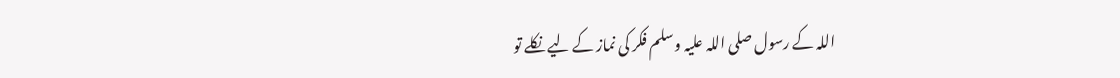اللہ کے رسول صلی اللہ علیہ وسلم فکر کی نماز کے لیے نکلے تو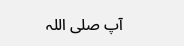آپ صلی اللہ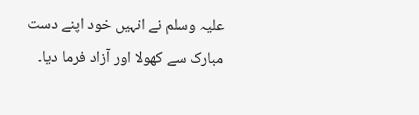علیہ وسلم نے انہیں خود اپنے دست مبارک سے کھولا اور آزاد فرما دیا۔